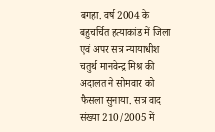बगहा. वर्ष 2004 के बहुचर्चित हत्याकांड में जिला एवं अपर सत्र न्यायाधीश चतुर्थ मानवेन्द्र मिश्र की अदालत ने सोमवार को फैसला सुनाया. सत्र वाद संख्या 210/2005 में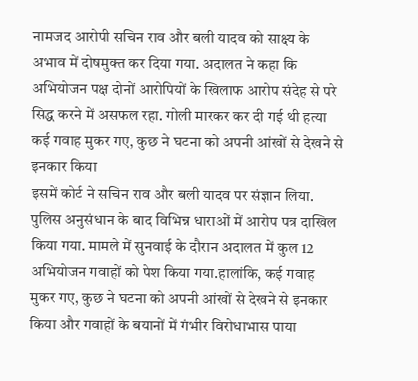नामजद आरोपी सचिन राव और बली यादव को साक्ष्य के अभाव में दोषमुक्त कर दिया गया. अदालत ने कहा कि अभियोजन पक्ष दोनों आरोपियों के खिलाफ आरोप संदेह से परे सिद्ध करने में असफल रहा. गोली मारकर कर दी गई थी हत्या
कई गवाह मुकर गए, कुछ ने घटना को अपनी आंखों से देखने से इनकार किया
इसमें कोर्ट ने सचिन राव और बली यादव पर संज्ञान लिया. पुलिस अनुसंधान के बाद विभिन्न धाराओं में आरोप पत्र दाखिल किया गया. मामले में सुनवाई के दौरान अदालत में कुल 12 अभियोजन गवाहों को पेश किया गया.हालांकि, कई गवाह मुकर गए, कुछ ने घटना को अपनी आंखों से देखने से इनकार किया और गवाहों के बयानों में गंभीर विरोधाभास पाया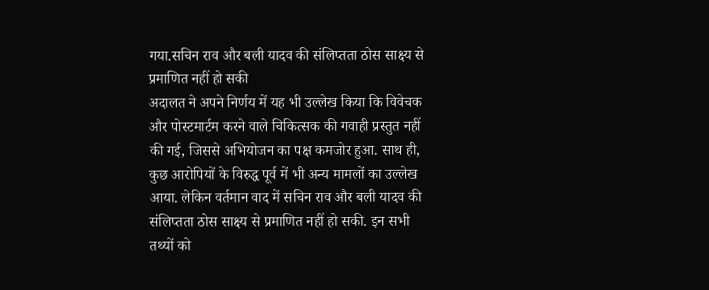गया.सचिन राव और बली यादव की संलिप्तता ठोस साक्ष्य से प्रमाणित नहीं हो सकी
अदालत ने अपने निर्णय में यह भी उल्लेख किया कि विवेचक और पोस्टमार्टम करने वाले चिकित्सक की गवाही प्रस्तुत नहीं की गई, जिससे अभियोजन का पक्ष कमजोर हुआ. साथ ही, कुछ आरोपियों के विरुद्ध पूर्व में भी अन्य मामलों का उल्लेख आया. लेकिन वर्तमान वाद में सचिन राव और बली यादव की संलिप्तता ठोस साक्ष्य से प्रमाणित नहीं हो सकी. इन सभी तथ्यों को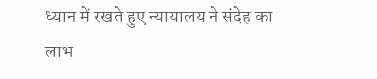ध्यान में रखते हुए न्यायालय ने संदेह का लाभ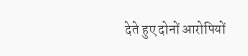देते हुए दोनों आरोपियों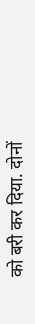को बरी कर दिया. दोनों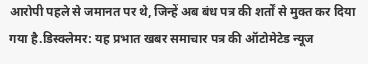आरोपी पहले से जमानत पर थे, जिन्हें अब बंध पत्र की शर्तों से मुक्त कर दिया गया है.डिस्क्लेमर: यह प्रभात खबर समाचार पत्र की ऑटोमेटेड न्यूज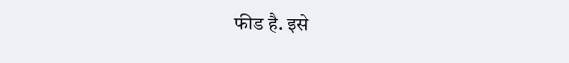फीड है. इसे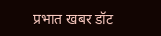प्रभात खबर डॉट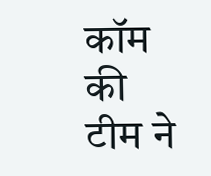कॉम की टीम ने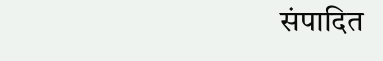संपादित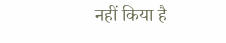नहीं किया है